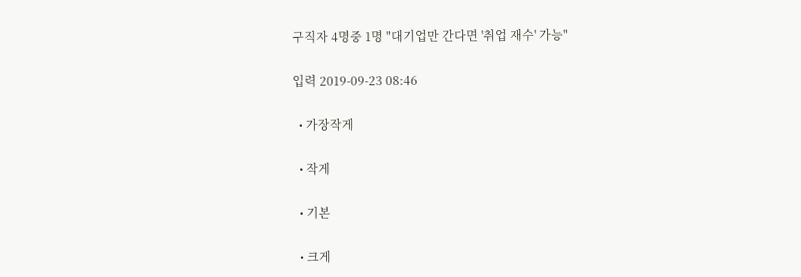구직자 4명중 1명 "대기업만 간다면 '취업 재수' 가능"

입력 2019-09-23 08:46

  • 가장작게

  • 작게

  • 기본

  • 크게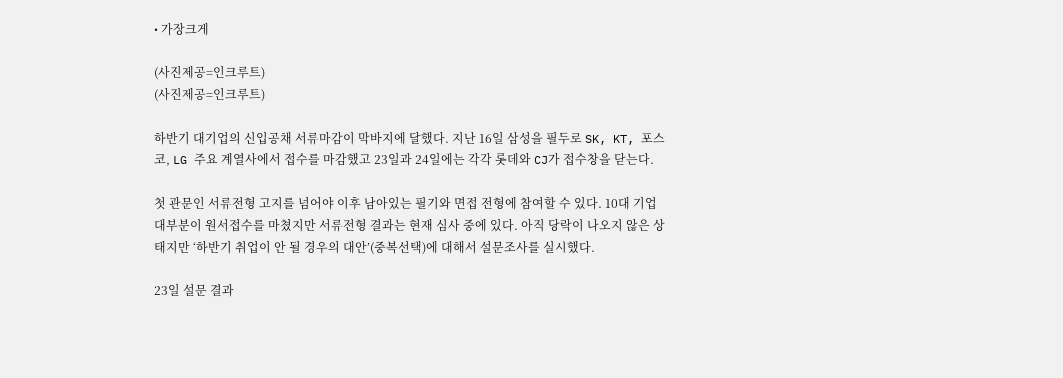• 가장크게

(사진제공=인크루트)
(사진제공=인크루트)

하반기 대기업의 신입공채 서류마감이 막바지에 달했다. 지난 16일 삼성을 필두로 SK, KT, 포스코, LG 주요 계열사에서 접수를 마감했고 23일과 24일에는 각각 롯데와 CJ가 접수창을 닫는다.

첫 관문인 서류전형 고지를 넘어야 이후 남아있는 필기와 면접 전형에 참여할 수 있다. 10대 기업 대부분이 원서접수를 마쳤지만 서류전형 결과는 현재 심사 중에 있다. 아직 당락이 나오지 않은 상태지만 ‘하반기 취업이 안 될 경우의 대안’(중복선택)에 대해서 설문조사를 실시했다.

23일 설문 결과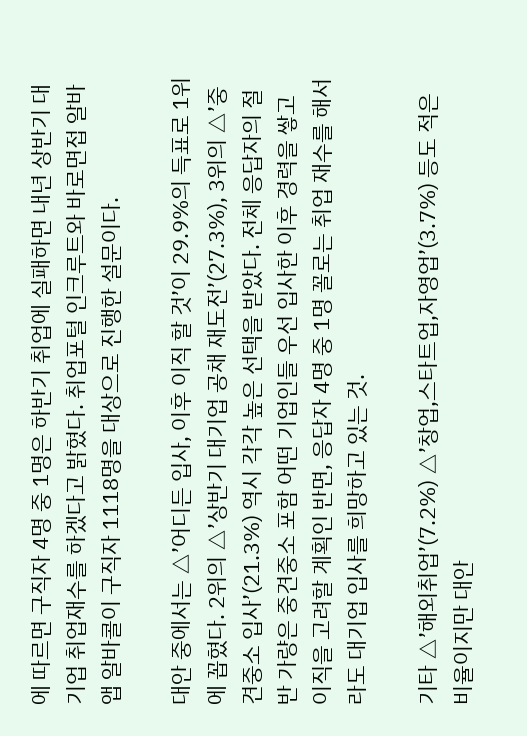에 따르면 구직자 4명 중 1명은 하반기 취업에 실패하면 내년 상반기 대기업 취업재수를 하겠다고 밝혔다. 취업포털 인크루트와 바로면접 알바앱 알바콜이 구직자 1118명을 대상으로 진행한 설문이다.

대안 중에서는 △’어디든 입사, 이후 이직 할 것’이 29.9%의 득표로 1위에 꼽혔다. 2위의 △’상반기 대기업 공채 재도전’(27.3%), 3위의 △’중견중소 입사’(21.3%) 역시 각각 높은 선택을 받았다. 전체 응답자의 절반 가량은 중견중소 포함 어떤 기업인들 우선 입사한 이후 경력을 쌓고 이직을 고려할 계획인 반면, 응답자 4명 중 1명 꼴로는 취업 재수를 해서라도 대기업 입사를 희망하고 있는 것.

기타 △’해외취업’(7.2%) △’창업,스타트업,자영업’(3.7%) 등도 적은 비율이지만 대안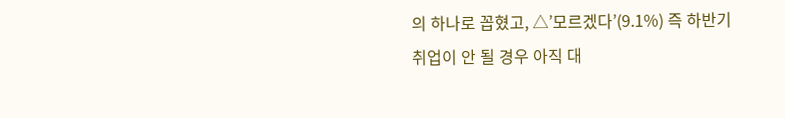의 하나로 꼽혔고, △’모르겠다’(9.1%) 즉 하반기 취업이 안 될 경우 아직 대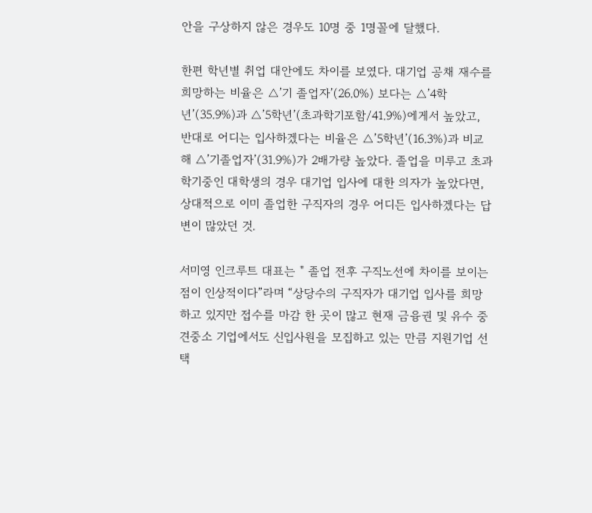안을 구상하지 않은 경우도 10명 중 1명꼴에 달했다.

한편 학년별 취업 대안에도 차이를 보였다. 대기업 공채 재수를 희망하는 비율은 △’기 졸업자’(26.0%) 보다는 △’4학년’(35.9%)과 △’5학년’(초과학기포함/41.9%)에게서 높았고, 반대로 어디는 입사하겠다는 비율은 △’5학년’(16.3%)과 비교해 △’기졸업자’(31.9%)가 2배가량 높았다. 졸업을 미루고 초과학기중인 대학생의 경우 대기업 입사에 대한 의자가 높았다면, 상대적으로 이미 졸업한 구직자의 경우 어디든 입사하겠다는 답변이 많았던 것.

서미영 인크루트 대표는 " 졸업 전후 구직노선에 차이를 보이는 점이 인상적이다”라며 “상당수의 구직자가 대기업 입사를 희망하고 있지만 접수를 마감 한 곳이 많고 현재 금융권 및 유수 중견중소 기업에서도 신입사원을 모집하고 있는 만큼 지원기업 선택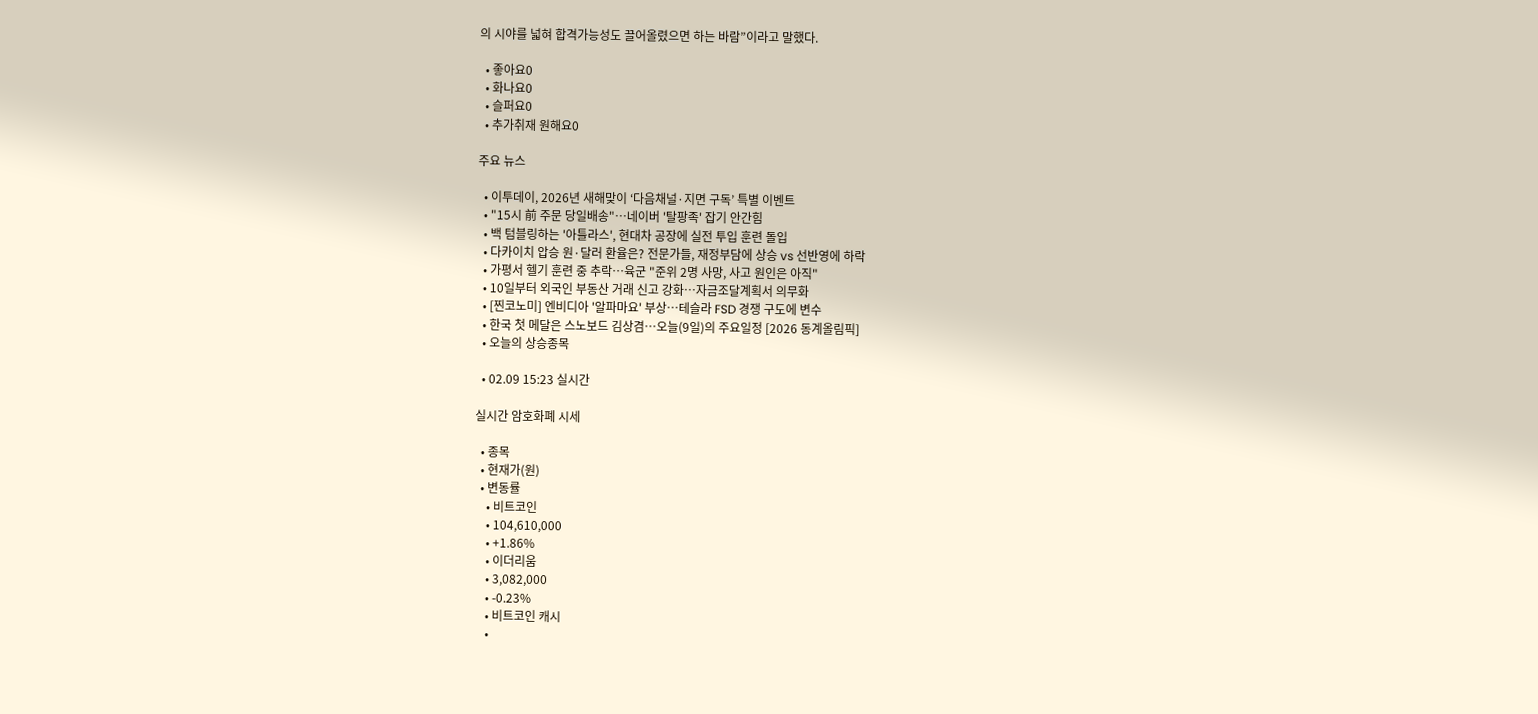의 시야를 넓혀 합격가능성도 끌어올렸으면 하는 바람”이라고 말했다.

  • 좋아요0
  • 화나요0
  • 슬퍼요0
  • 추가취재 원해요0

주요 뉴스

  • 이투데이, 2026년 새해맞이 ‘다음채널·지면 구독’ 특별 이벤트
  • "15시 前 주문 당일배송"…네이버 '탈팡족' 잡기 안간힘
  • 백 텀블링하는 '아틀라스', 현대차 공장에 실전 투입 훈련 돌입
  • 다카이치 압승 원·달러 환율은? 전문가들, 재정부담에 상승 vs 선반영에 하락
  • 가평서 헬기 훈련 중 추락…육군 "준위 2명 사망, 사고 원인은 아직"
  • 10일부터 외국인 부동산 거래 신고 강화…자금조달계획서 의무화
  • [찐코노미] 엔비디아 '알파마요' 부상…테슬라 FSD 경쟁 구도에 변수
  • 한국 첫 메달은 스노보드 김상겸…오늘(9일)의 주요일정 [2026 동계올림픽]
  • 오늘의 상승종목

  • 02.09 15:23 실시간

실시간 암호화폐 시세

  • 종목
  • 현재가(원)
  • 변동률
    • 비트코인
    • 104,610,000
    • +1.86%
    • 이더리움
    • 3,082,000
    • -0.23%
    • 비트코인 캐시
    •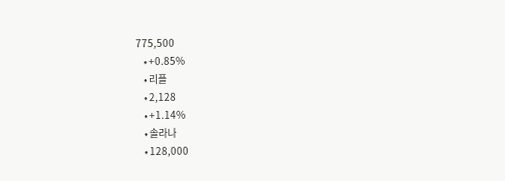775,500
    • +0.85%
    • 리플
    • 2,128
    • +1.14%
    • 솔라나
    • 128,000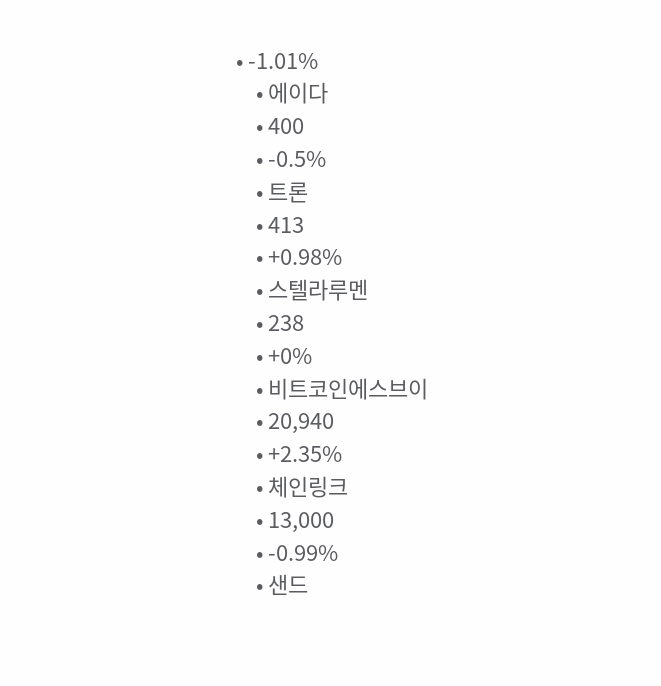• -1.01%
    • 에이다
    • 400
    • -0.5%
    • 트론
    • 413
    • +0.98%
    • 스텔라루멘
    • 238
    • +0%
    • 비트코인에스브이
    • 20,940
    • +2.35%
    • 체인링크
    • 13,000
    • -0.99%
    • 샌드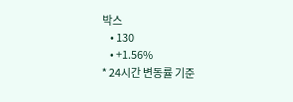박스
    • 130
    • +1.56%
* 24시간 변동률 기준